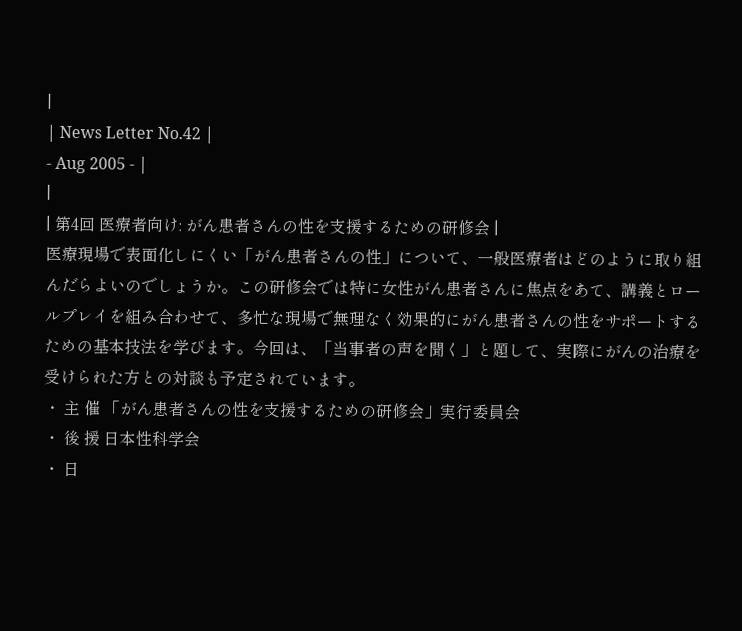|
| News Letter No.42 |
- Aug 2005 - |
|
| 第4回 医療者向け: がん患者さんの性を支援するための研修会 |
医療現場で表面化しにくい「がん患者さんの性」について、一般医療者はどのように取り組んだらよいのでしょうか。この研修会では特に女性がん患者さんに焦点をあて、講義とロールプレイを組み合わせて、多忙な現場で無理なく効果的にがん患者さんの性をサポートするための基本技法を学びます。今回は、「当事者の声を聞く」と題して、実際にがんの治療を受けられた方との対談も予定されています。
・ 主 催 「がん患者さんの性を支援するための研修会」実行委員会
・ 後 援 日本性科学会
・ 日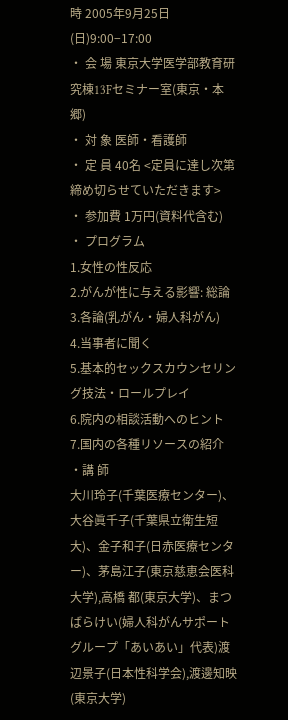時 2005年9月25日(日)9:00−17:00
・ 会 場 東京大学医学部教育研究棟13Fセミナー室(東京・本郷)
・ 対 象 医師・看護師
・ 定 員 40名 <定員に達し次第締め切らせていただきます>
・ 参加費 1万円(資料代含む)
・ プログラム
1.女性の性反応
2.がんが性に与える影響: 総論
3.各論(乳がん・婦人科がん)
4.当事者に聞く
5.基本的セックスカウンセリング技法・ロールプレイ
6.院内の相談活動へのヒント
7.国内の各種リソースの紹介
・講 師
大川玲子(千葉医療センター)、大谷眞千子(千葉県立衛生短大)、金子和子(日赤医療センター)、茅島江子(東京慈恵会医科大学),高橋 都(東京大学)、まつばらけい(婦人科がんサポートグループ「あいあい」代表)渡辺景子(日本性科学会),渡邊知映(東京大学)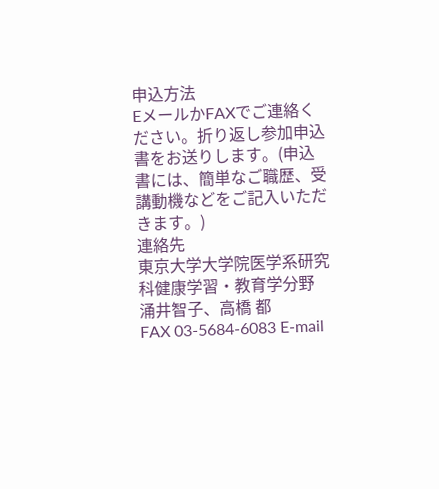申込方法
EメールかFAXでご連絡ください。折り返し参加申込書をお送りします。(申込書には、簡単なご職歴、受講動機などをご記入いただきます。)
連絡先
東京大学大学院医学系研究科健康学習・教育学分野 涌井智子、高橋 都
FAX 03-5684-6083 E-mail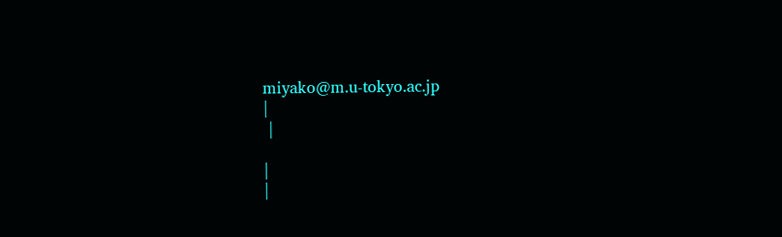miyako@m.u-tokyo.ac.jp
|
 |

|
|